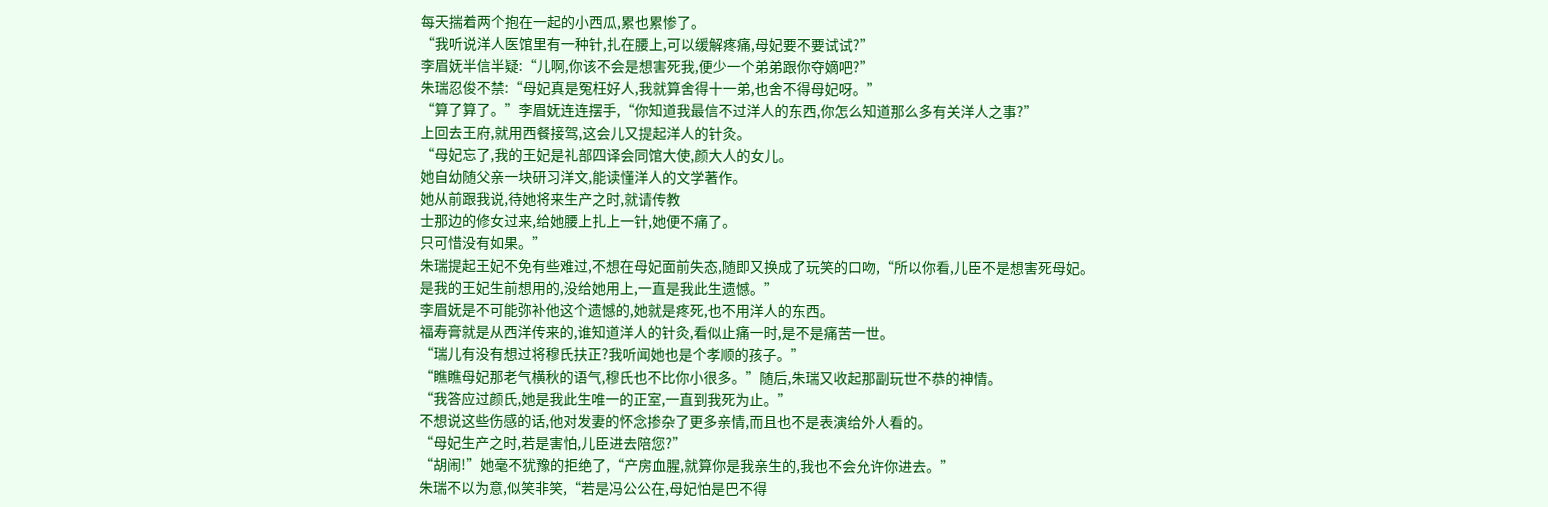每天揣着两个抱在一起的小西瓜,累也累惨了。
“我听说洋人医馆里有一种针,扎在腰上,可以缓解疼痛,母妃要不要试试?”
李眉妩半信半疑:“儿啊,你该不会是想害死我,便少一个弟弟跟你夺嫡吧?”
朱瑞忍俊不禁:“母妃真是冤枉好人,我就算舍得十一弟,也舍不得母妃呀。”
“算了算了。”李眉妩连连摆手,“你知道我最信不过洋人的东西,你怎么知道那么多有关洋人之事?”
上回去王府,就用西餐接驾,这会儿又提起洋人的针灸。
“母妃忘了,我的王妃是礼部四译会同馆大使,颜大人的女儿。
她自幼随父亲一块研习洋文,能读懂洋人的文学著作。
她从前跟我说,待她将来生产之时,就请传教
士那边的修女过来,给她腰上扎上一针,她便不痛了。
只可惜没有如果。”
朱瑞提起王妃不免有些难过,不想在母妃面前失态,随即又换成了玩笑的口吻,“所以你看,儿臣不是想害死母妃。
是我的王妃生前想用的,没给她用上,一直是我此生遗憾。”
李眉妩是不可能弥补他这个遗憾的,她就是疼死,也不用洋人的东西。
福寿膏就是从西洋传来的,谁知道洋人的针灸,看似止痛一时,是不是痛苦一世。
“瑞儿有没有想过将穆氏扶正?我听闻她也是个孝顺的孩子。”
“瞧瞧母妃那老气横秋的语气,穆氏也不比你小很多。”随后,朱瑞又收起那副玩世不恭的神情。
“我答应过颜氏,她是我此生唯一的正室,一直到我死为止。”
不想说这些伤感的话,他对发妻的怀念掺杂了更多亲情,而且也不是表演给外人看的。
“母妃生产之时,若是害怕,儿臣进去陪您?”
“胡闹!”她毫不犹豫的拒绝了,“产房血腥,就算你是我亲生的,我也不会允许你进去。”
朱瑞不以为意,似笑非笑,“若是冯公公在,母妃怕是巴不得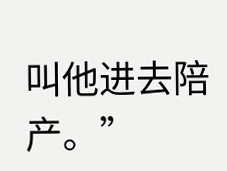叫他进去陪产。”